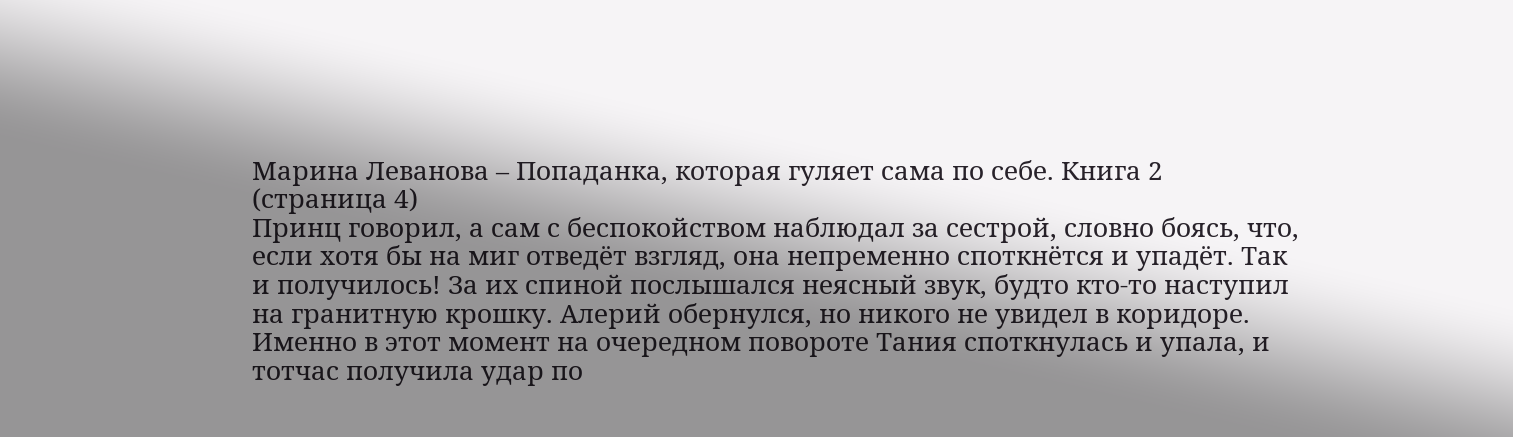Марина Леванова – Попаданка, которая гуляет сама по себе. Книга 2 (страница 4)
Принц говорил, а сам с беспокойством наблюдал за сестрой, словно боясь, что, если хотя бы на миг отведёт взгляд, она непременно споткнётся и упадёт. Так и получилось! За их спиной послышался неясный звук, будто кто-то наступил на гранитную крошку. Алерий обернулся, но никого не увидел в коридоре. Именно в этот момент на очередном повороте Тания споткнулась и упала, и тотчас получила удар по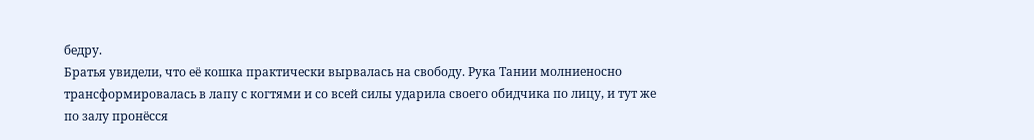бедру.
Братья увидели, что её кошка практически вырвалась на свободу. Рука Тании молниеносно трансформировалась в лапу с когтями и со всей силы ударила своего обидчика по лицу, и тут же по залу пронёсся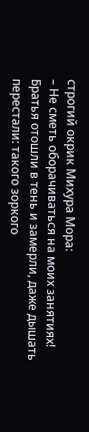строгий окрик Михура Мора:
– Не сметь оборачиваться на моих занятиях!
Братья отошли в тень и замерли, даже дышать перестали: такого зоркого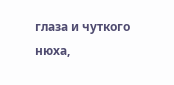глаза и чуткого нюха,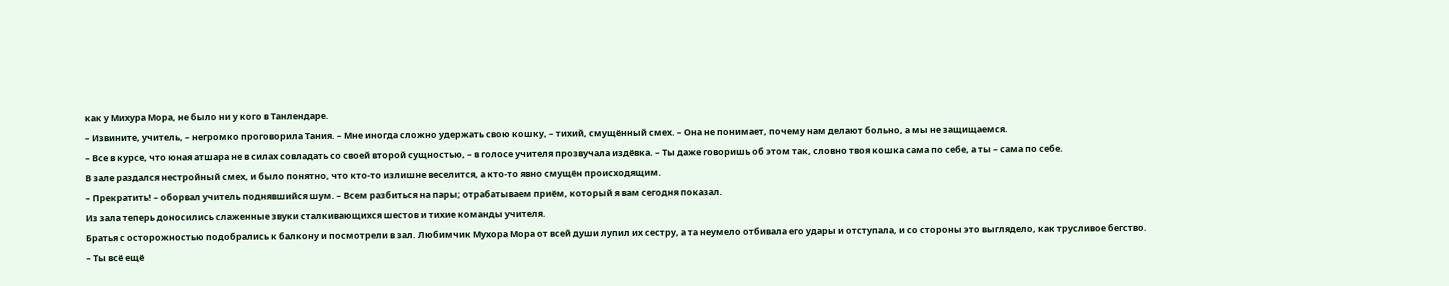как у Михура Мора, не было ни у кого в Танлендаре.
– Извините, учитель, – негромко проговорила Тания. – Мне иногда сложно удержать свою кошку, – тихий, смущённый смех. – Она не понимает, почему нам делают больно, а мы не защищаемся.
– Все в курсе, что юная атшара не в силах совладать со своей второй сущностью, – в голосе учителя прозвучала издёвка. – Ты даже говоришь об этом так, словно твоя кошка сама по себе, а ты – сама по себе.
В зале раздался нестройный смех, и было понятно, что кто-то излишне веселится, а кто-то явно смущён происходящим.
– Прекратить! – оборвал учитель поднявшийся шум. – Всем разбиться на пары; отрабатываем приём, который я вам сегодня показал.
Из зала теперь доносились слаженные звуки сталкивающихся шестов и тихие команды учителя.
Братья с осторожностью подобрались к балкону и посмотрели в зал. Любимчик Мухора Мора от всей души лупил их сестру, а та неумело отбивала его удары и отступала, и со стороны это выглядело, как трусливое бегство.
– Ты всё ещё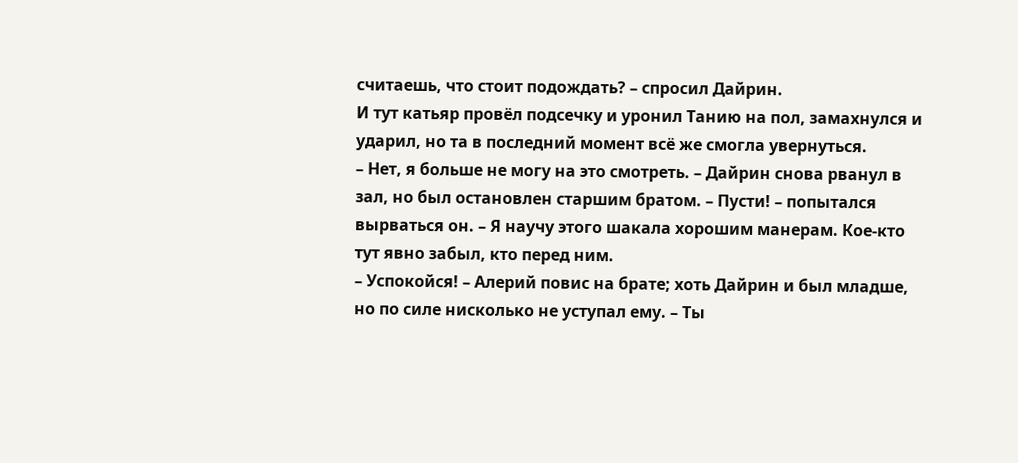считаешь, что стоит подождать? – спросил Дайрин.
И тут катьяр провёл подсечку и уронил Танию на пол, замахнулся и ударил, но та в последний момент всё же смогла увернуться.
– Нет, я больше не могу на это смотреть. – Дайрин снова рванул в зал, но был остановлен старшим братом. – Пусти! – попытался вырваться он. – Я научу этого шакала хорошим манерам. Кое-кто тут явно забыл, кто перед ним.
– Успокойся! – Алерий повис на брате; хоть Дайрин и был младше, но по силе нисколько не уступал ему. – Ты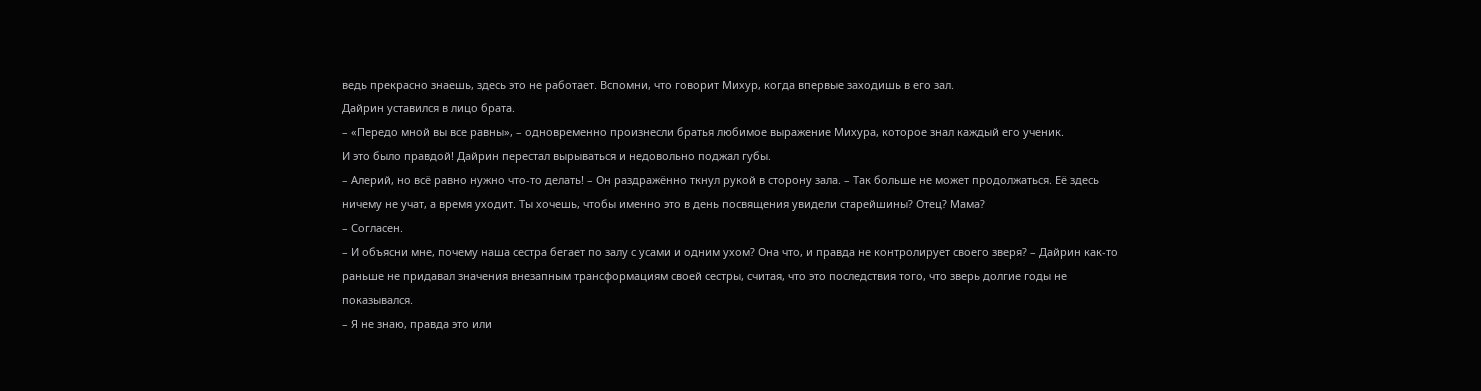ведь прекрасно знаешь, здесь это не работает. Вспомни, что говорит Михур, когда впервые заходишь в его зал.
Дайрин уставился в лицо брата.
– «Передо мной вы все равны», – одновременно произнесли братья любимое выражение Михура, которое знал каждый его ученик.
И это было правдой! Дайрин перестал вырываться и недовольно поджал губы.
– Алерий, но всё равно нужно что-то делать! – Он раздражённо ткнул рукой в сторону зала. – Так больше не может продолжаться. Её здесь ничему не учат, а время уходит. Ты хочешь, чтобы именно это в день посвящения увидели старейшины? Отец? Мама?
– Согласен.
– И объясни мне, почему наша сестра бегает по залу с усами и одним ухом? Она что, и правда не контролирует своего зверя? – Дайрин как-то раньше не придавал значения внезапным трансформациям своей сестры, считая, что это последствия того, что зверь долгие годы не показывался.
– Я не знаю, правда это или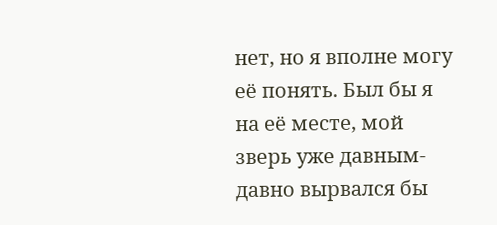нет, но я вполне могу её понять. Был бы я на её месте, мой зверь уже давным-давно вырвался бы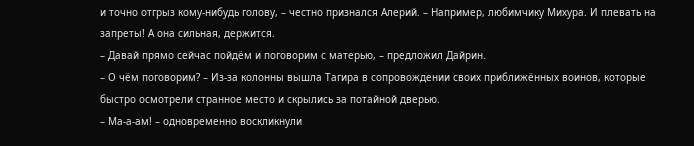и точно отгрыз кому-нибудь голову, – честно признался Алерий. – Например, любимчику Михура. И плевать на запреты! А она сильная, держится.
– Давай прямо сейчас пойдём и поговорим с матерью, – предложил Дайрин.
– О чём поговорим? – Из-за колонны вышла Тагира в сопровождении своих приближённых воинов, которые быстро осмотрели странное место и скрылись за потайной дверью.
– Ма-а-ам! – одновременно воскликнули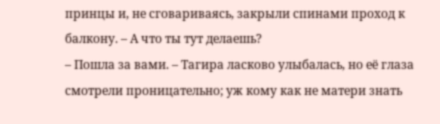принцы и, не сговариваясь, закрыли спинами проход к балкону. – А что ты тут делаешь?
– Пошла за вами. – Тагира ласково улыбалась, но её глаза смотрели проницательно; уж кому как не матери знать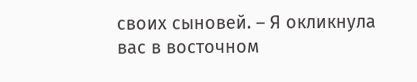своих сыновей. – Я окликнула вас в восточном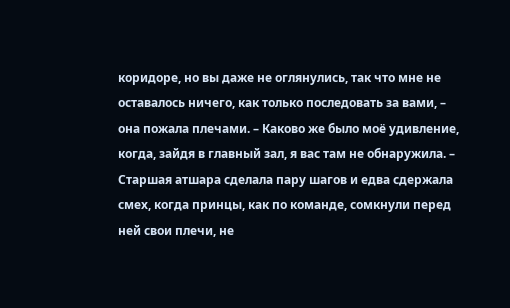коридоре, но вы даже не оглянулись, так что мне не оставалось ничего, как только последовать за вами, – она пожала плечами. – Каково же было моё удивление, когда, зайдя в главный зал, я вас там не обнаружила. – Старшая атшара сделала пару шагов и едва сдержала смех, когда принцы, как по команде, сомкнули перед ней свои плечи, не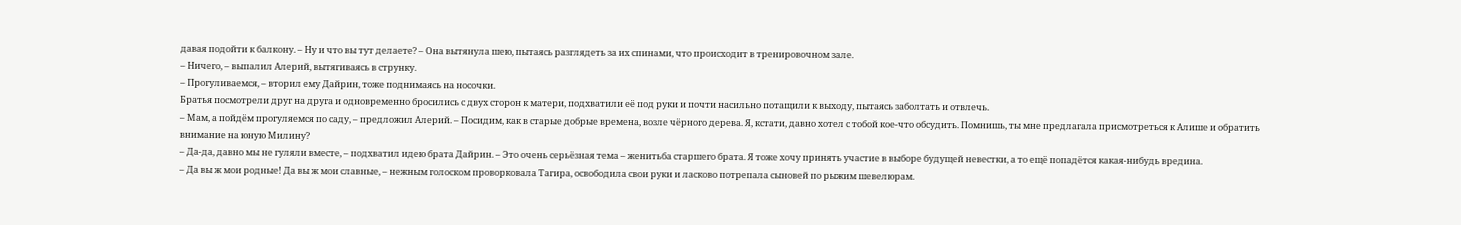давая подойти к балкону. – Ну и что вы тут делаете? – Она вытянула шею, пытаясь разглядеть за их спинами, что происходит в тренировочном зале.
– Ничего, – выпалил Алерий, вытягиваясь в струнку.
– Прогуливаемся, – вторил ему Дайрин, тоже поднимаясь на носочки.
Братья посмотрели друг на друга и одновременно бросились с двух сторон к матери, подхватили её под руки и почти насильно потащили к выходу, пытаясь заболтать и отвлечь.
– Мам, а пойдём прогуляемся по саду, – предложил Алерий. – Посидим, как в старые добрые времена, возле чёрного дерева. Я, кстати, давно хотел с тобой кое-что обсудить. Помнишь, ты мне предлагала присмотреться к Алише и обратить внимание на юную Милину?
– Да-да, давно мы не гуляли вместе, – подхватил идею брата Дайрин. – Это очень серьёзная тема – женитьба старшего брата. Я тоже хочу принять участие в выборе будущей невестки, а то ещё попадётся какая-нибудь вредина.
– Да вы ж мои родные! Да вы ж мои славные, – нежным голоском проворковала Тагира, освободила свои руки и ласково потрепала сыновей по рыжим шевелюрам.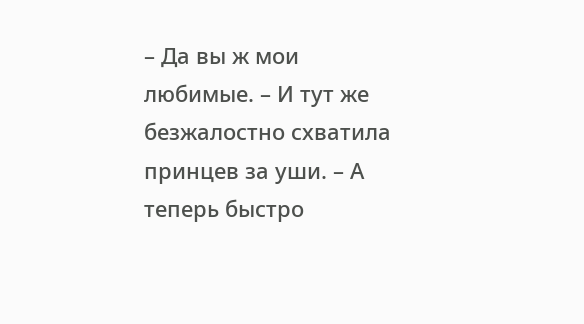– Да вы ж мои любимые. – И тут же безжалостно схватила принцев за уши. – А теперь быстро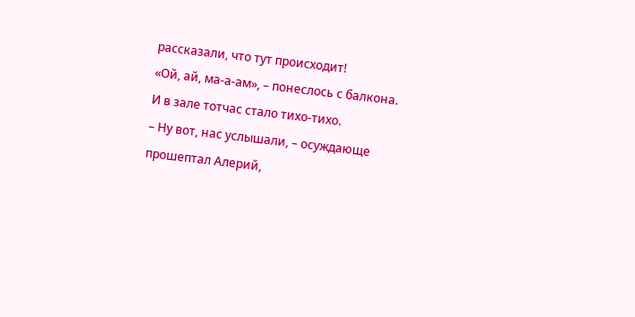рассказали, что тут происходит!
«Ой, ай, ма-а-ам», – понеслось с балкона.
И в зале тотчас стало тихо-тихо.
– Ну вот, нас услышали, – осуждающе прошептал Алерий,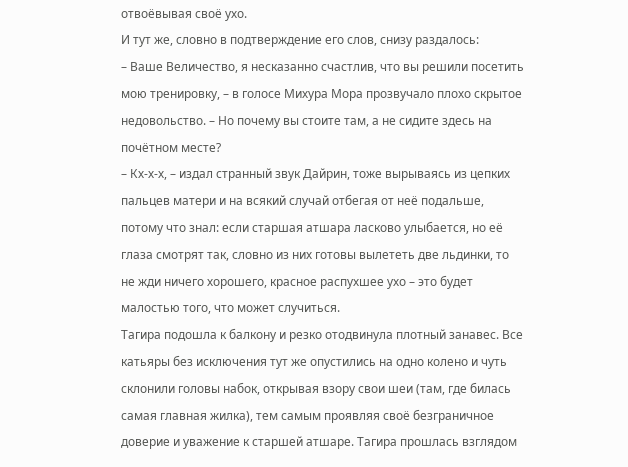отвоёвывая своё ухо.
И тут же, словно в подтверждение его слов, снизу раздалось:
– Ваше Величество, я несказанно счастлив, что вы решили посетить мою тренировку, – в голосе Михура Мора прозвучало плохо скрытое недовольство. – Но почему вы стоите там, а не сидите здесь на почётном месте?
– Кх-х-х, – издал странный звук Дайрин, тоже вырываясь из цепких пальцев матери и на всякий случай отбегая от неё подальше, потому что знал: если старшая атшара ласково улыбается, но её глаза смотрят так, словно из них готовы вылететь две льдинки, то не жди ничего хорошего, красное распухшее ухо – это будет малостью того, что может случиться.
Тагира подошла к балкону и резко отодвинула плотный занавес. Все катьяры без исключения тут же опустились на одно колено и чуть склонили головы набок, открывая взору свои шеи (там, где билась самая главная жилка), тем самым проявляя своё безграничное доверие и уважение к старшей атшаре. Тагира прошлась взглядом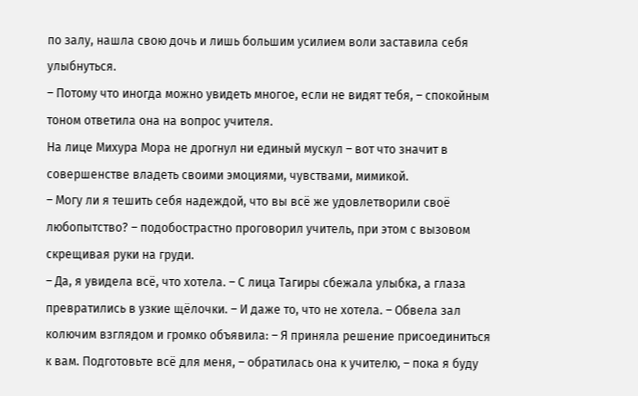по залу, нашла свою дочь и лишь большим усилием воли заставила себя улыбнуться.
– Потому что иногда можно увидеть многое, если не видят тебя, – спокойным тоном ответила она на вопрос учителя.
На лице Михура Мора не дрогнул ни единый мускул – вот что значит в совершенстве владеть своими эмоциями, чувствами, мимикой.
– Могу ли я тешить себя надеждой, что вы всё же удовлетворили своё любопытство? – подобострастно проговорил учитель, при этом с вызовом скрещивая руки на груди.
– Да, я увидела всё, что хотела. – С лица Тагиры сбежала улыбка, а глаза превратились в узкие щёлочки. – И даже то, что не хотела. – Обвела зал колючим взглядом и громко объявила: – Я приняла решение присоединиться к вам. Подготовьте всё для меня, – обратилась она к учителю, – пока я буду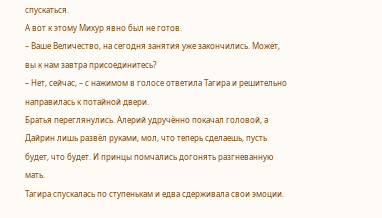спускаться.
А вот к этому Михур явно был не готов.
– Ваше Величество, на сегодня занятия уже закончились. Может, вы к нам завтра присоединитесь?
– Нет, сейчас, – с нажимом в голосе ответила Тагира и решительно направилась к потайной двери.
Братья переглянулись. Алерий удручённо покачал головой, а Дайрин лишь развёл руками, мол, что теперь сделаешь, пусть будет, что будет. И принцы помчались догонять разгневанную мать.
Тагира спускалась по ступенькам и едва сдерживала свои эмоции.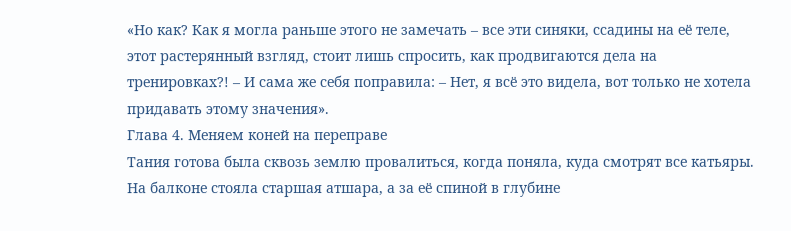«Но как? Как я могла раньше этого не замечать – все эти синяки, ссадины на её теле, этот растерянный взгляд, стоит лишь спросить, как продвигаются дела на тренировках?! – И сама же себя поправила: – Нет, я всё это видела, вот только не хотела придавать этому значения».
Глава 4. Меняем коней на переправе
Тания готова была сквозь землю провалиться, когда поняла, куда смотрят все катьяры. На балконе стояла старшая атшара, а за её спиной в глубине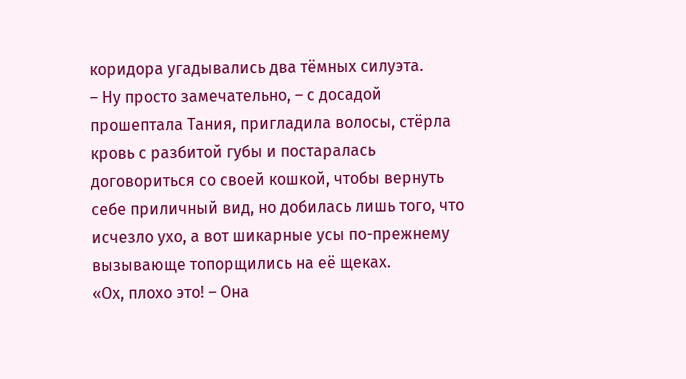коридора угадывались два тёмных силуэта.
– Ну просто замечательно, – с досадой прошептала Тания, пригладила волосы, стёрла кровь с разбитой губы и постаралась договориться со своей кошкой, чтобы вернуть себе приличный вид, но добилась лишь того, что исчезло ухо, а вот шикарные усы по-прежнему вызывающе топорщились на её щеках.
«Ох, плохо это! – Она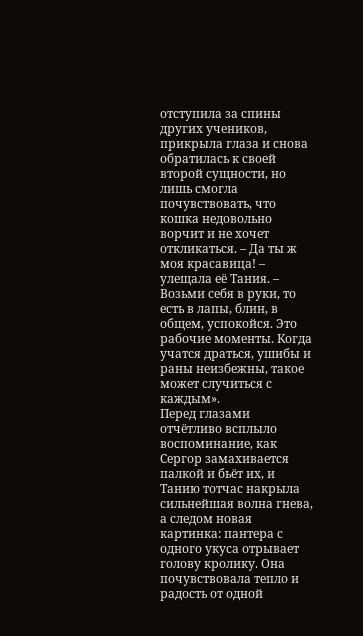отступила за спины других учеников, прикрыла глаза и снова обратилась к своей второй сущности, но лишь смогла почувствовать, что кошка недовольно ворчит и не хочет откликаться. – Да ты ж моя красавица! – улещала её Тания. – Возьми себя в руки, то есть в лапы, блин, в общем, успокойся. Это рабочие моменты. Когда учатся драться, ушибы и раны неизбежны, такое может случиться с каждым».
Перед глазами отчётливо всплыло воспоминание, как Сергор замахивается палкой и бьёт их, и Танию тотчас накрыла сильнейшая волна гнева, а следом новая картинка: пантера с одного укуса отрывает голову кролику. Она почувствовала тепло и радость от одной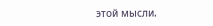этой мысли.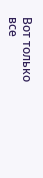Вот только все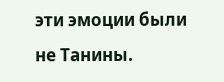эти эмоции были не Танины.